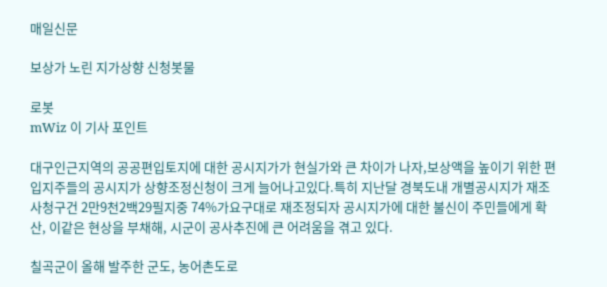매일신문

보상가 노린 지가상향 신청봇물

로봇
mWiz 이 기사 포인트

대구인근지역의 공공편입토지에 대한 공시지가가 현실가와 큰 차이가 나자,보상액을 높이기 위한 편입지주들의 공시지가 상향조정신청이 크게 늘어나고있다.특히 지난달 경북도내 개별공시지가 재조사청구건 2만9천2백29필지중 74%가요구대로 재조정되자 공시지가에 대한 불신이 주민들에게 확산, 이같은 현상을 부채해, 시군이 공사추진에 큰 어려움을 겪고 있다.

칠곡군이 올해 발주한 군도, 농어촌도로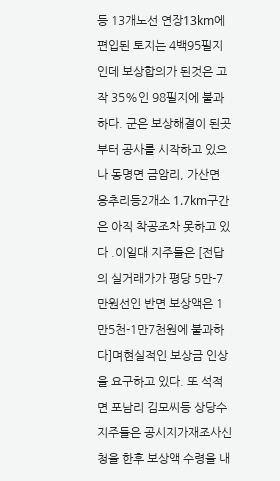등 13개노선 연장13km에 편입된 토지는 4백95필지인데 보상합의가 된것은 고작 35%인 98필지에 불과하다. 군은 보상해결이 된곳부터 공사를 시작하고 있으나 동명면 금암리, 가산면 응추리등2개소 1.7km구간은 아직 착공조차 못하고 있다 .이일대 지주들은 [전답의 실거래가가 평당 5만-7만원선인 반면 보상액은 1만5천-1만7천원에 불과하다]며현실적인 보상금 인상을 요구하고 있다. 또 석적면 포남리 김모씨등 상당수지주들은 공시지가재조사신청을 한후 보상액 수령을 내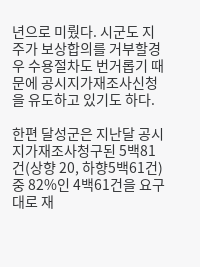년으로 미뤘다. 시군도 지주가 보상합의를 거부할경우 수용절차도 번거롭기 때문에 공시지가재조사신청을 유도하고 있기도 하다.

한편 달성군은 지난달 공시지가재조사청구된 5백81건(상향 20, 하향5백61건)중 82%인 4백61건을 요구대로 재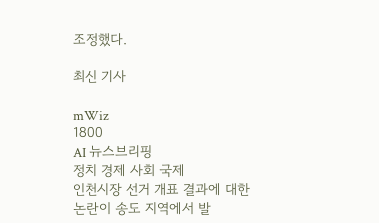조정했다.

최신 기사

mWiz
1800
AI 뉴스브리핑
정치 경제 사회 국제
인천시장 선거 개표 결과에 대한 논란이 송도 지역에서 발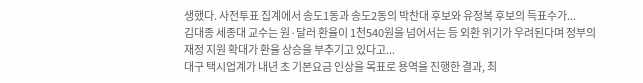생했다. 사전투표 집계에서 송도1동과 송도2동의 박찬대 후보와 유정복 후보의 득표수가...
김대종 세종대 교수는 원·달러 환율이 1천540원을 넘어서는 등 외환 위기가 우려된다며 정부의 재정 지원 확대가 환율 상승을 부추기고 있다고...
대구 택시업계가 내년 초 기본요금 인상을 목표로 용역을 진행한 결과, 최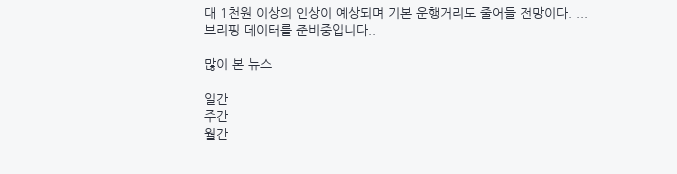대 1천원 이상의 인상이 예상되며 기본 운행거리도 줄어들 전망이다. ...
브리핑 데이터를 준비중입니다..

많이 본 뉴스

일간
주간
월간